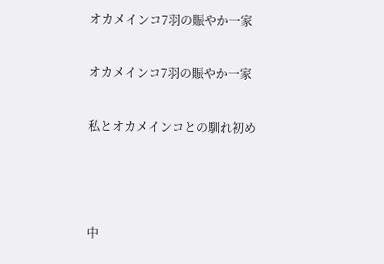オカメインコ7羽の賑やか一家

オカメインコ7羽の賑やか一家

私とオカメインコとの馴れ初め



中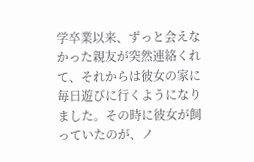学卒業以来、ずっと会えなかった親友が突然連絡くれて、それからは彼女の家に毎日遊びに行くようになりました。その時に彼女が飼っていたのが、ノ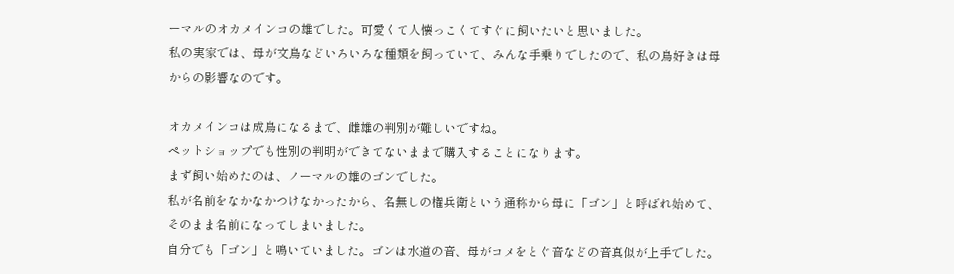ーマルのオカメインコの雄でした。可愛くて人懐っこくてすぐに飼いたいと思いました。
私の実家では、母が文鳥などいろいろな種類を飼っていて、みんな手乗りでしたので、私の鳥好きは母からの影響なのです。

オカメインコは成鳥になるまで、雌雄の判別が難しいですね。
ペットショップでも性別の判明ができてないままで購入することになります。
まず飼い始めたのは、ノーマルの雄のゴンでした。
私が名前をなかなかつけなかったから、名無しの権兵衛という通称から母に「ゴン」と呼ばれ始めて、そのまま名前になってしまいました。
自分でも「ゴン」と鳴いていました。ゴンは水道の音、母がコメをとぐ音などの音真似が上手でした。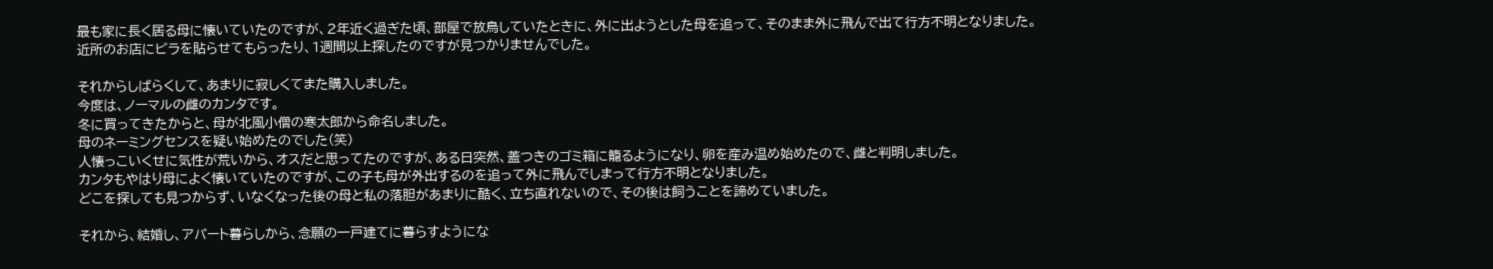最も家に長く居る母に懐いていたのですが、2年近く過ぎた頃、部屋で放鳥していたときに、外に出ようとした母を追って、そのまま外に飛んで出て行方不明となりました。
近所のお店にビラを貼らせてもらったり、1週間以上探したのですが見つかりませんでした。

それからしばらくして、あまりに寂しくてまた購入しました。
今度は、ノーマルの雌のカンタです。
冬に買ってきたからと、母が北風小僧の寒太郎から命名しました。
母のネーミングセンスを疑い始めたのでした(笑)
人懐っこいくせに気性が荒いから、オスだと思ってたのですが、ある日突然、蓋つきのゴミ箱に籠るようになり、卵を産み温め始めたので、雌と判明しました。
カンタもやはり母によく懐いていたのですが、この子も母が外出するのを追って外に飛んでしまって行方不明となりました。
どこを探しても見つからず、いなくなった後の母と私の落胆があまりに酷く、立ち直れないので、その後は飼うことを諦めていました。

それから、結婚し、アパート暮らしから、念願の一戸建てに暮らすようにな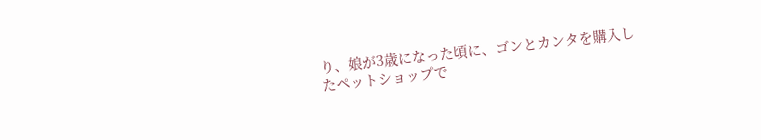り、娘が3歳になった頃に、ゴンとカンタを購入したペットショップで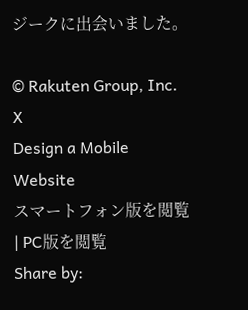ジークに出会いました。

© Rakuten Group, Inc.
X
Design a Mobile Website
スマートフォン版を閲覧 | PC版を閲覧
Share by: